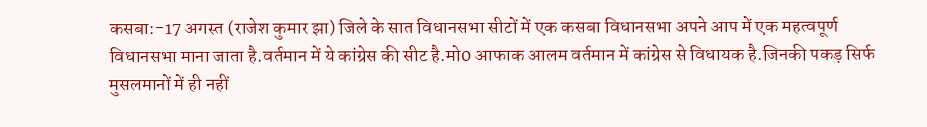कसबा:-17 अगस्त (राजेश कुमार झा) जिले के सात विधानसभा सीटों में एक कसबा विधानसभा अपने आप में एक महत्वपूर्ण विधानसभा माना जाता है.वर्तमान में ये कांग्रेस की सीट है.मो0 आफाक आलम वर्तमान में कांग्रेस से विधायक है.जिनकी पकड़ सिर्फ मुसलमानों में ही नहीं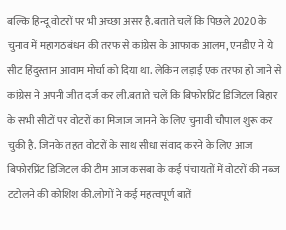बल्कि हिन्दू वोटरों पर भी अच्छा असर है.बताते चलें कि पिछले 2020 के चुनाव में महागठबंधन की तरफ से कांग्रेस के आफाक आलम, एनडीए ने ये सीट हिंदुस्तान आवाम मोर्चा को दिया था. लेकिन लड़ाई एक तरफा हो जाने से कांग्रेस ने अपनी जीत दर्ज कर ली.बताते चलें कि बिफोरप्रिंट डिजिटल बिहार के सभी सीटों पर वोटरों का मिजाज जानने के लिए चुनावी चौपाल शुरू कर चुकी है. जिनके तहत वोटरों के साथ सीधा संवाद करने के लिए आज बिफोरप्रिंट डिजिटल की टीम आज कसबा के कई पंचायतों में वोटरों की नब्ज टटोलने की कोशिश की.लोगों ने कई महत्वपूर्ण बातें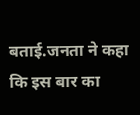बताई.जनता ने कहा कि इस बार का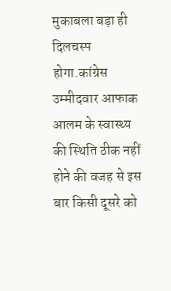मुकाबला बड़ा ही दिलचस्प होगा.कांग्रेस उम्मीदवार आफाक आलम के स्वास्थ्य की स्थिति ठीक नहीं होने की वजह से इस बार किसी दूसरे को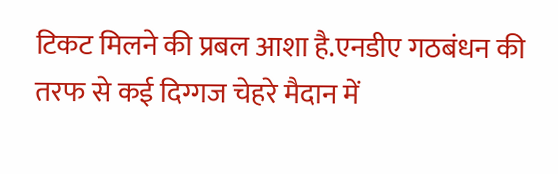टिकट मिलने की प्रबल आशा है.एनडीए गठबंधन की तरफ से कई दिग्गज चेहरे मैदान में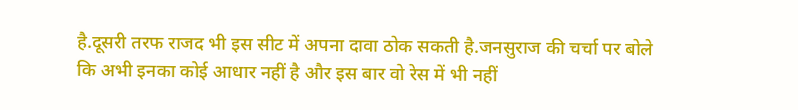है.दूसरी तरफ राजद भी इस सीट में अपना दावा ठोक सकती है.जनसुराज की चर्चा पर बोले कि अभी इनका कोई आधार नहीं है और इस बार वो रेस में भी नहीं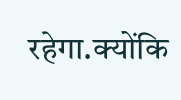रहेगा.क्योंकि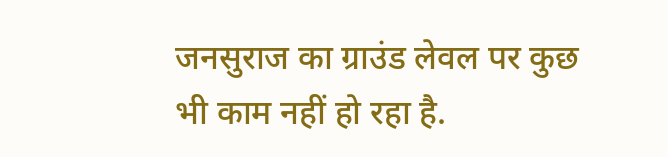जनसुराज का ग्राउंड लेवल पर कुछ भी काम नहीं हो रहा है.